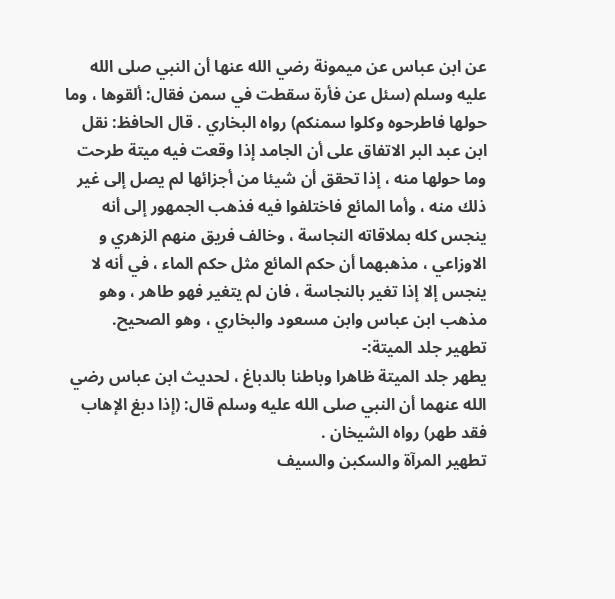عن ابن عباس عن ميمونة رضي الله عنها أن النبي صلى الله عليه وسلم (سئل عن فأرة سقطت في سمن فقال: ألقوها ، وما حولها فاطرحوه وكلوا سمنكم) رواه البخاري . قال الحافظ: نقل ابن عبد البر الاتفاق على أن الجامد إذا وقعت فيه ميتة طرحت وما حولها منه ، إذا تحقق أن شيئا من أجزائها لم يصل إلى غير ذلك منه ، وأما المائع فاختلفوا فيه فذهب الجمهور إلى أنه ينجس كله بملاقاته النجاسة ، وخالف فريق منهم الزهري و الاوزاعي ، مذهبهما أن حكم المائع مثل حكم الماء ، في أنه لا ينجس إلا إذا تغير بالنجاسة ، فان لم يتغير فهو طاهر ، وهو مذهب ابن عباس وابن مسعود والبخاري ، وهو الصحيح.
تطهير جلد الميتة:-
يطهر جلد الميتة ظاهرا وباطنا بالدباغ ، لحديث ابن عباس رضي الله عنهما أن النبي صلى الله عليه وسلم قال: (إذا دبغ الإهاب فقد طهر) رواه الشيخان .
تطهير المرآة والسكبن والسيف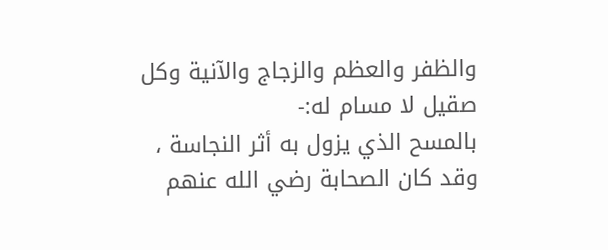والظفر والعظم والزجاج والآنية وكل صقيل لا مسام له:-
بالمسح الذي يزول به أثر النجاسة ، وقد كان الصحابة رضي الله عنهم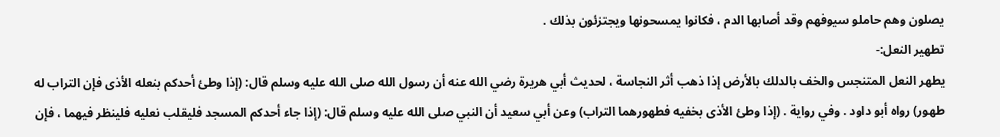يصلون وهم حاملو سيوفهم وقد أصابها الدم ، فكانوا يمسحونها ويجتزئون بذلك .
تطهير النعل:-
يطهر النعل المتنجس والخف بالدلك بالأرض إذا ذهب أثر النجاسة ، لحديث أبي هريرة رضي الله عنه أن رسول الله صلى الله عليه وسلم قال: (إذا وطئ أحدكم بنعله الأذى فإن التراب له طهور) رواه أبو داود . وفي رواية . (إذا وطئ الأذى بخفيه فطهورهما التراب) وعن أبي سعيد أن النبي صلى الله عليه وسلم قال: (إذا جاء أحدكم المسجد فليقلب نعليه فلينظر فيهما ، فإن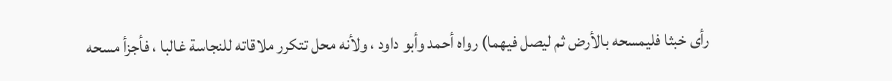رأى خبثا فليمسحه بالأرض ثم ليصل فيهما) رواه أحمد وأبو داود ، ولأنه محل تتكرر ملاقاته للنجاسة غالبا ، فأجزأ مسحه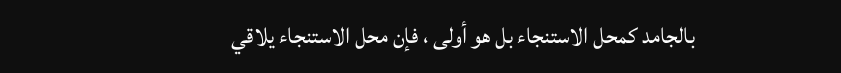بالجامد كمحل الاستنجاء بل هو أولى ، فإن محل الاستنجاء يلاقي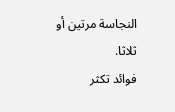النجاسة مرتين أو ثلاثا.
فوائد تكثر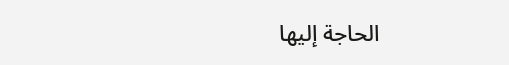الحاجة إليها